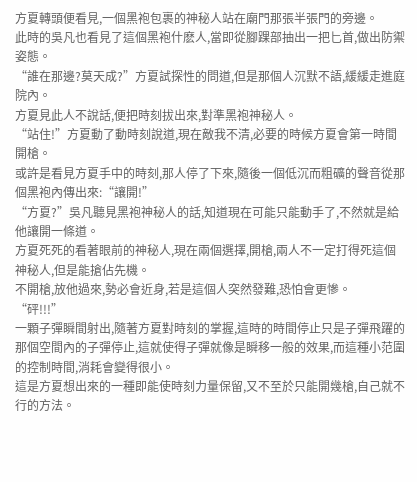方夏轉頭便看見,一個黑袍包裹的神秘人站在廟門那張半張門的旁邊。
此時的吳凡也看見了這個黑袍什麽人,當即從腳踝部抽出一把匕首,做出防禦姿態。
“誰在那邊?莫天成?”方夏試探性的問道,但是那個人沉默不語,緩緩走進庭院內。
方夏見此人不說話,便把時刻拔出來,對準黑袍神秘人。
“站住!”方夏動了動時刻說道,現在敵我不清,必要的時候方夏會第一時間開槍。
或許是看見方夏手中的時刻,那人停了下來,隨後一個低沉而粗礦的聲音從那個黑袍內傳出來:“讓開!”
“方夏?”吳凡聽見黑袍神秘人的話,知道現在可能只能動手了,不然就是給他讓開一條道。
方夏死死的看著眼前的神秘人,現在兩個選擇,開槍,兩人不一定打得死這個神秘人,但是能搶佔先機。
不開槍,放他過來,勢必會近身,若是這個人突然發難,恐怕會更慘。
“砰!!!”
一顆子彈瞬間射出,隨著方夏對時刻的掌握,這時的時間停止只是子彈飛躍的那個空間內的子彈停止,這就使得子彈就像是瞬移一般的效果,而這種小范圍的控制時間,消耗會變得很小。
這是方夏想出來的一種即能使時刻力量保留,又不至於只能開幾槍,自己就不行的方法。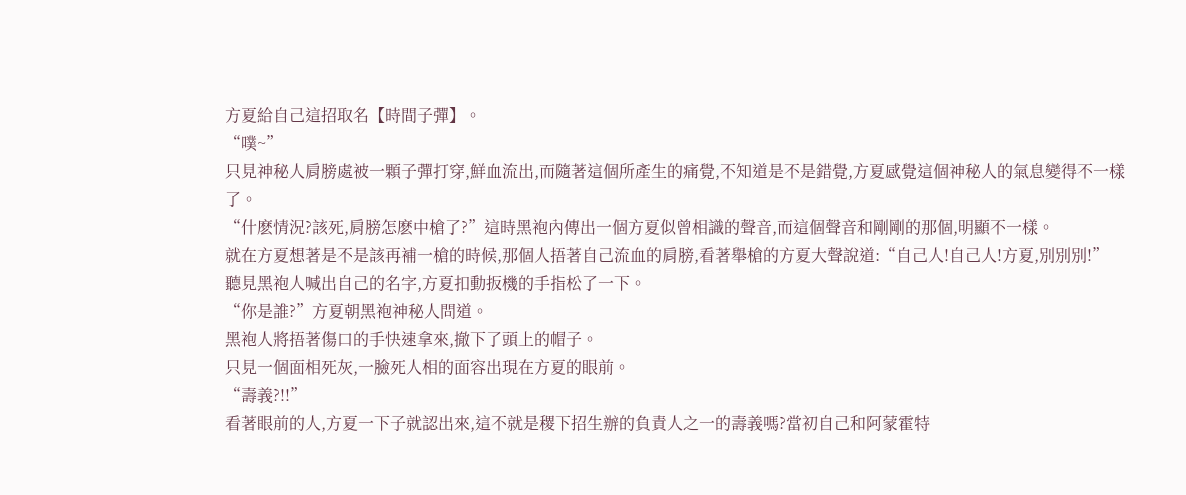方夏給自己這招取名【時間子彈】。
“噗~”
只見神秘人肩膀處被一顆子彈打穿,鮮血流出,而隨著這個所產生的痛覺,不知道是不是錯覺,方夏感覺這個神秘人的氣息變得不一樣了。
“什麽情況?該死,肩膀怎麽中槍了?”這時黑袍內傳出一個方夏似曾相識的聲音,而這個聲音和剛剛的那個,明顯不一樣。
就在方夏想著是不是該再補一槍的時候,那個人捂著自己流血的肩膀,看著舉槍的方夏大聲說道:“自己人!自己人!方夏,別別別!”
聽見黑袍人喊出自己的名字,方夏扣動扳機的手指松了一下。
“你是誰?”方夏朝黑袍神秘人問道。
黑袍人將捂著傷口的手快速拿來,撤下了頭上的帽子。
只見一個面相死灰,一臉死人相的面容出現在方夏的眼前。
“壽義?!!”
看著眼前的人,方夏一下子就認出來,這不就是稷下招生辦的負責人之一的壽義嗎?當初自己和阿蒙霍特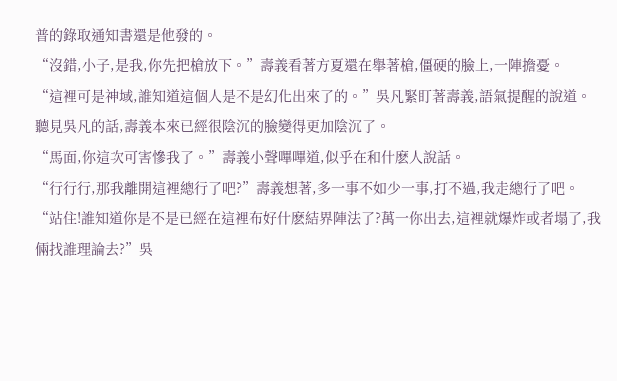普的錄取通知書還是他發的。
“沒錯,小子,是我,你先把槍放下。”壽義看著方夏還在舉著槍,僵硬的臉上,一陣擔憂。
“這裡可是神域,誰知道這個人是不是幻化出來了的。”吳凡緊盯著壽義,語氣提醒的說道。
聽見吳凡的話,壽義本來已經很陰沉的臉變得更加陰沉了。
“馬面,你這次可害慘我了。”壽義小聲嗶嗶道,似乎在和什麽人說話。
“行行行,那我離開這裡總行了吧?”壽義想著,多一事不如少一事,打不過,我走總行了吧。
“站住!誰知道你是不是已經在這裡布好什麽結界陣法了?萬一你出去,這裡就爆炸或者塌了,我倆找誰理論去?”吳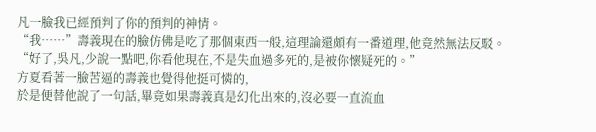凡一臉我已經預判了你的預判的神情。
“我……”壽義現在的臉仿佛是吃了那個東西一般,這理論還頗有一番道理,他竟然無法反駁。
“好了,吳凡,少說一點吧,你看他現在,不是失血過多死的,是被你懷疑死的。”
方夏看著一臉苦逼的壽義也覺得他挺可憐的,
於是便替他說了一句話,畢竟如果壽義真是幻化出來的,沒必要一直流血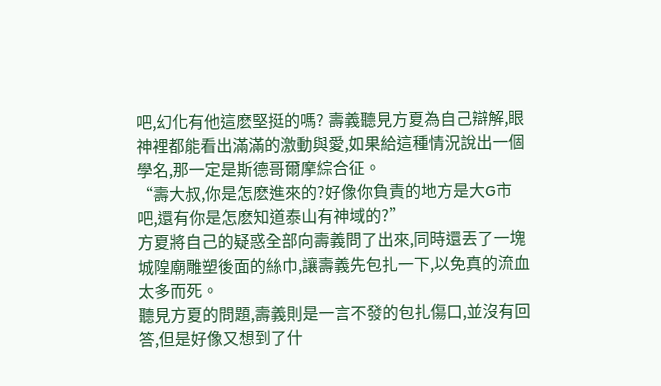吧,幻化有他這麽堅挺的嗎? 壽義聽見方夏為自己辯解,眼神裡都能看出滿滿的激動與愛,如果給這種情況說出一個學名,那一定是斯德哥爾摩綜合征。
“壽大叔,你是怎麽進來的?好像你負責的地方是大G市吧,還有你是怎麽知道泰山有神域的?”
方夏將自己的疑惑全部向壽義問了出來,同時還丟了一塊城隍廟雕塑後面的絲巾,讓壽義先包扎一下,以免真的流血太多而死。
聽見方夏的問題,壽義則是一言不發的包扎傷口,並沒有回答,但是好像又想到了什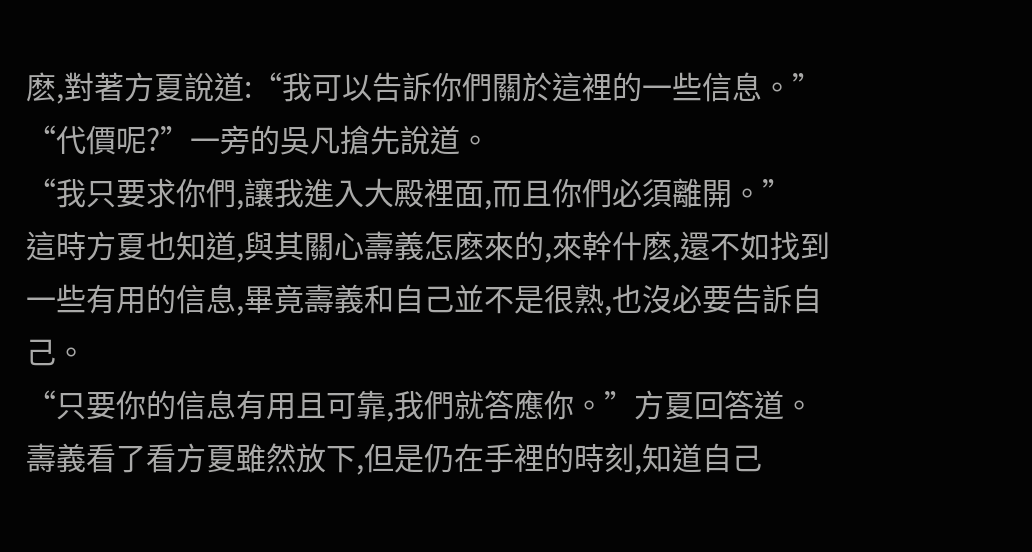麽,對著方夏說道:“我可以告訴你們關於這裡的一些信息。”
“代價呢?”一旁的吳凡搶先說道。
“我只要求你們,讓我進入大殿裡面,而且你們必須離開。”
這時方夏也知道,與其關心壽義怎麽來的,來幹什麽,還不如找到一些有用的信息,畢竟壽義和自己並不是很熟,也沒必要告訴自己。
“只要你的信息有用且可靠,我們就答應你。”方夏回答道。
壽義看了看方夏雖然放下,但是仍在手裡的時刻,知道自己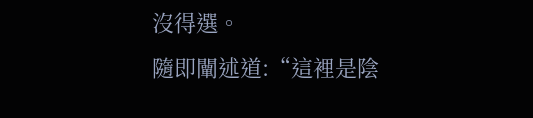沒得選。
隨即闡述道:“這裡是陰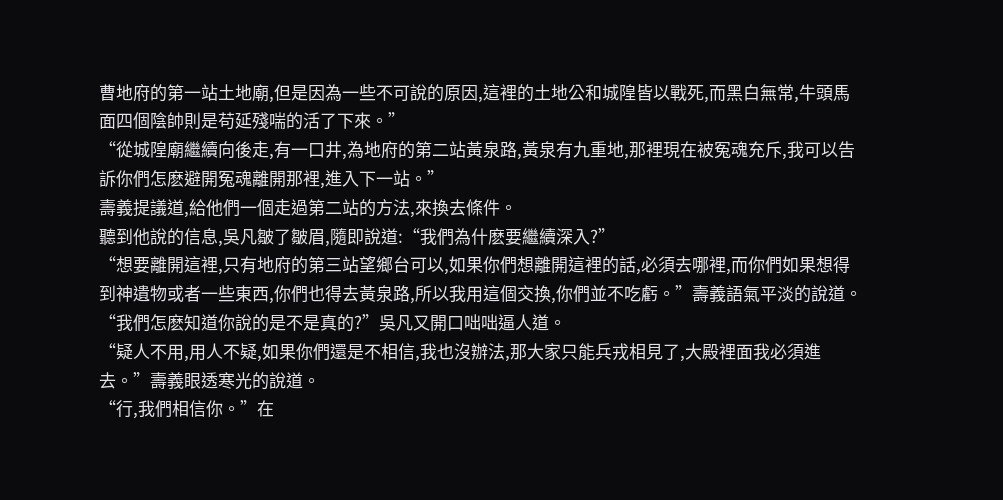曹地府的第一站土地廟,但是因為一些不可說的原因,這裡的土地公和城隍皆以戰死,而黑白無常,牛頭馬面四個陰帥則是苟延殘喘的活了下來。”
“從城隍廟繼續向後走,有一口井,為地府的第二站黃泉路,黃泉有九重地,那裡現在被冤魂充斥,我可以告訴你們怎麽避開冤魂離開那裡,進入下一站。”
壽義提議道,給他們一個走過第二站的方法,來換去條件。
聽到他說的信息,吳凡皺了皺眉,隨即說道:“我們為什麽要繼續深入?”
“想要離開這裡,只有地府的第三站望鄉台可以,如果你們想離開這裡的話,必須去哪裡,而你們如果想得到神遺物或者一些東西,你們也得去黃泉路,所以我用這個交換,你們並不吃虧。”壽義語氣平淡的說道。
“我們怎麽知道你說的是不是真的?”吳凡又開口咄咄逼人道。
“疑人不用,用人不疑,如果你們還是不相信,我也沒辦法,那大家只能兵戎相見了,大殿裡面我必須進去。”壽義眼透寒光的說道。
“行,我們相信你。”在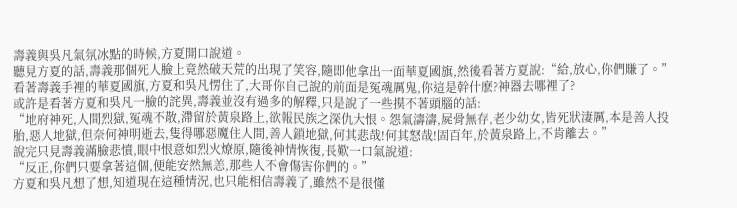壽義與吳凡氣氛冰點的時候,方夏開口說道。
聽見方夏的話,壽義那個死人臉上竟然破天荒的出現了笑容,隨即他拿出一面華夏國旗,然後看著方夏說:“給,放心,你們賺了。”
看著壽義手裡的華夏國旗,方夏和吳凡愣住了,大哥你自己說的前面是冤魂厲鬼,你這是幹什麽?神器去哪裡了?
或許是看著方夏和吳凡一臉的詫異,壽義並沒有過多的解釋,只是說了一些摸不著頭腦的話:
“地府神死,人間烈獄,冤魂不散,滯留於黃泉路上,欲報民族之深仇大恨。怨氣濤濤,屍骨無存,老少幼女,皆死狀淒厲,本是善人投胎,惡人地獄,但奈何神明逝去,隻得哪惡魔住人間,善人鎖地獄,何其悲哉!何其怒哉!固百年,於黃泉路上,不肯離去。”
說完只見壽義滿臉悲憤,眼中恨意如烈火燎原,隨後神情恢復,長歎一口氣說道:
“反正,你們只要拿著這個,便能安然無恙,那些人不會傷害你們的。”
方夏和吳凡想了想,知道現在這種情況,也只能相信壽義了,雖然不是很懂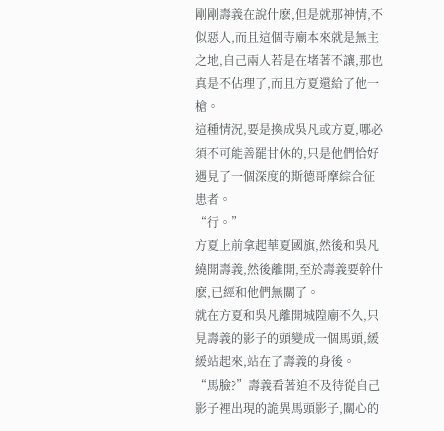剛剛壽義在說什麽,但是就那神情,不似惡人,而且這個寺廟本來就是無主之地,自己兩人若是在堵著不讓,那也真是不佔理了,而且方夏還給了他一槍。
這種情況,要是換成吳凡或方夏,哪必須不可能善罷甘休的,只是他們恰好遇見了一個深度的斯德哥摩綜合征患者。
“行。”
方夏上前拿起華夏國旗,然後和吳凡繞開壽義,然後離開,至於壽義要幹什麽,已經和他們無關了。
就在方夏和吳凡離開城隍廟不久,只見壽義的影子的頭變成一個馬頭,緩緩站起來,站在了壽義的身後。
“馬臉?”壽義看著迫不及待從自己影子裡出現的詭異馬頭影子,關心的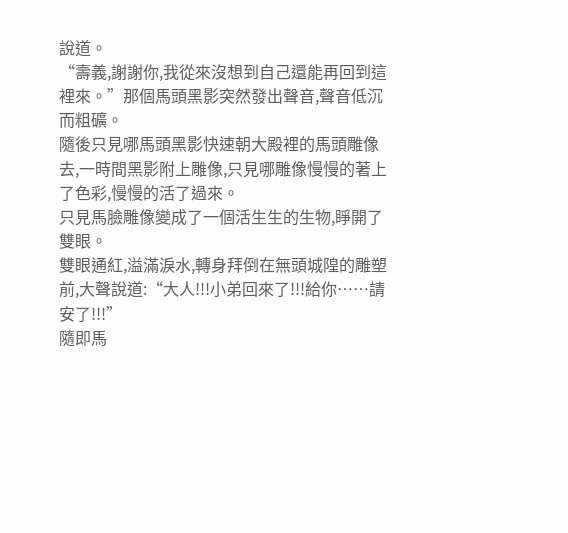說道。
“壽義,謝謝你,我從來沒想到自己還能再回到這裡來。”那個馬頭黑影突然發出聲音,聲音低沉而粗礦。
隨後只見哪馬頭黑影快速朝大殿裡的馬頭雕像去,一時間黑影附上雕像,只見哪雕像慢慢的著上了色彩,慢慢的活了過來。
只見馬臉雕像變成了一個活生生的生物,睜開了雙眼。
雙眼通紅,溢滿淚水,轉身拜倒在無頭城隍的雕塑前,大聲說道:“大人!!!小弟回來了!!!給你……請安了!!!”
隨即馬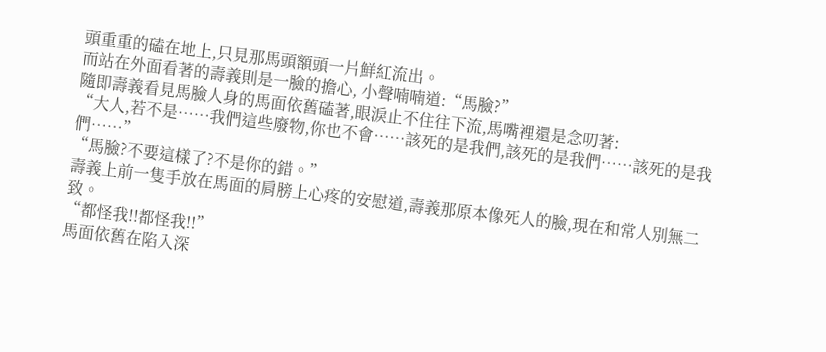頭重重的磕在地上,只見那馬頭額頭一片鮮紅流出。
而站在外面看著的壽義則是一臉的擔心, 小聲喃喃道:“馬臉?”
隨即壽義看見馬臉人身的馬面依舊磕著,眼淚止不住往下流,馬嘴裡還是念叨著:
“大人,若不是……我們這些廢物,你也不會……該死的是我們,該死的是我們……該死的是我們……”
“馬臉?不要這樣了?不是你的錯。”
壽義上前一隻手放在馬面的肩膀上心疼的安慰道,壽義那原本像死人的臉,現在和常人別無二致。
“都怪我!!都怪我!!”
馬面依舊在陷入深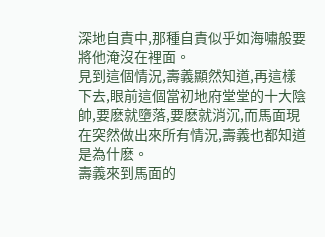深地自責中,那種自責似乎如海嘯般要將他淹沒在裡面。
見到這個情況,壽義顯然知道,再這樣下去,眼前這個當初地府堂堂的十大陰帥,要麽就墮落,要麽就消沉,而馬面現在突然做出來所有情況,壽義也都知道是為什麽。
壽義來到馬面的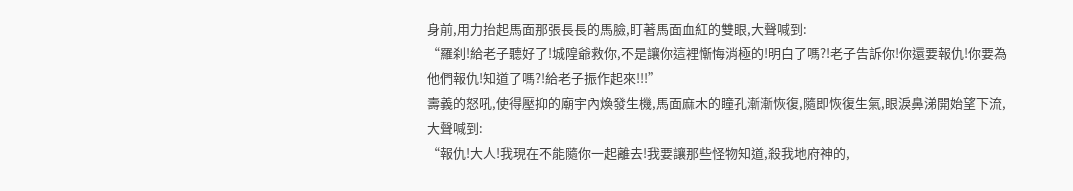身前,用力抬起馬面那張長長的馬臉,盯著馬面血紅的雙眼,大聲喊到:
“羅刹!給老子聽好了!城隍爺救你,不是讓你這裡慚悔消極的!明白了嗎?!老子告訴你!你還要報仇!你要為他們報仇!知道了嗎?!給老子振作起來!!!”
壽義的怒吼,使得壓抑的廟宇內煥發生機,馬面麻木的瞳孔漸漸恢復,隨即恢復生氣,眼淚鼻涕開始望下流,大聲喊到:
“報仇!大人!我現在不能隨你一起離去!我要讓那些怪物知道,殺我地府神的,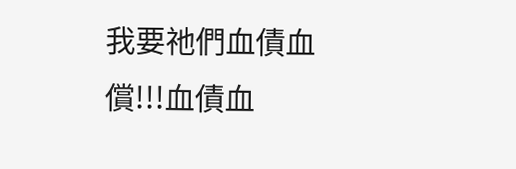我要祂們血債血償!!!血債血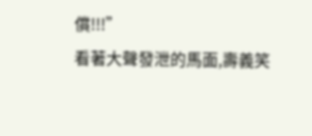償!!!”
看著大聲發泄的馬面,壽義笑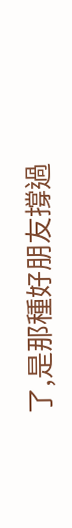了,是那種好朋友撐過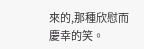來的,那種欣慰而慶幸的笑。